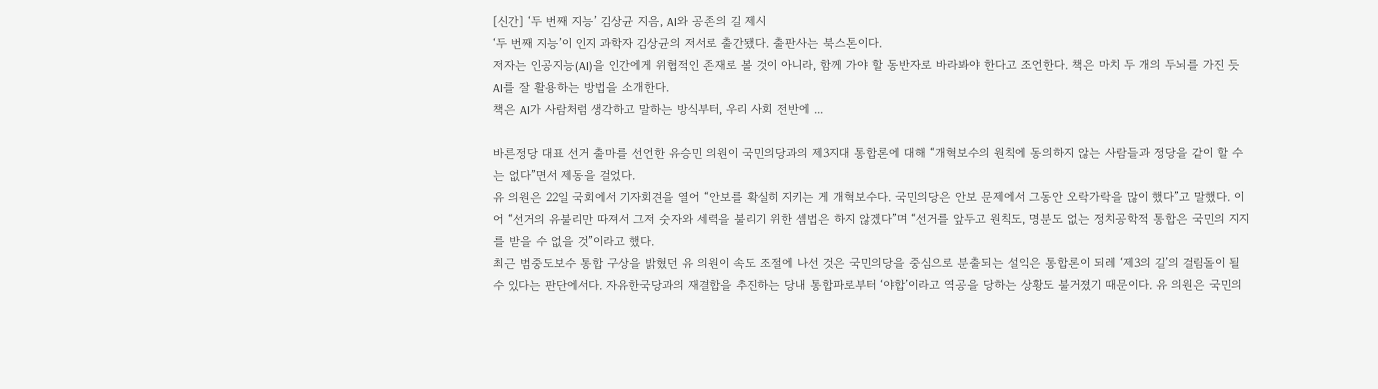[신간] ‘두 번째 지능’ 김상균 지음, AI와 공존의 길 제시
‘두 번째 지능’이 인지 과학자 김상균의 저서로 출간됐다. 출판사는 북스톤이다.
저자는 인공지능(AI)을 인간에게 위협적인 존재로 볼 것이 아니라, 함께 가야 할 동반자로 바라봐야 한다고 조언한다. 책은 마치 두 개의 두뇌를 가진 듯 AI를 잘 활용하는 방법을 소개한다.
책은 AI가 사람처럼 생각하고 말하는 방식부터, 우리 사회 전반에 ...

바른정당 대표 선거 출마를 선언한 유승민 의원이 국민의당과의 제3지대 통합론에 대해 “개혁보수의 원칙에 동의하지 않는 사람들과 정당을 같이 할 수는 없다”면서 제동을 걸었다.
유 의원은 22일 국회에서 기자회견을 열어 “안보를 확실히 지키는 게 개혁보수다. 국민의당은 안보 문제에서 그동안 오락가락을 많이 했다”고 말했다. 이어 “선거의 유불리만 따져서 그저 숫자와 세력을 불리기 위한 셈법은 하지 않겠다”며 “선거를 앞두고 원칙도, 명분도 없는 정치공학적 통합은 국민의 지지를 받을 수 없을 것”이라고 했다.
최근 범중도보수 통합 구상을 밝혔던 유 의원이 속도 조절에 나선 것은 국민의당을 중심으로 분출되는 설익은 통합론이 되레 ‘제3의 길’의 걸림돌이 될 수 있다는 판단에서다. 자유한국당과의 재결합을 추진하는 당내 통합파로부터 ‘야합’이라고 역공을 당하는 상황도 불거졌기 때문이다. 유 의원은 국민의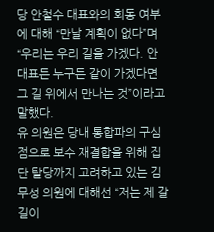당 안철수 대표와의 회동 여부에 대해 “만날 계획이 없다”며 “우리는 우리 길을 가겠다. 안 대표든 누구든 같이 가겠다면 그 길 위에서 만나는 것”이라고 말했다.
유 의원은 당내 통합파의 구심점으로 보수 재결합을 위해 집단 탈당까지 고려하고 있는 김무성 의원에 대해선 “저는 제 갈 길이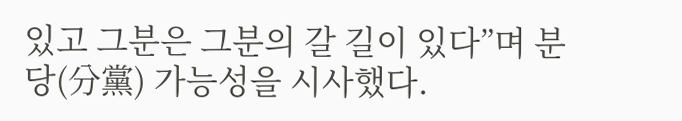있고 그분은 그분의 갈 길이 있다”며 분당(分黨) 가능성을 시사했다.